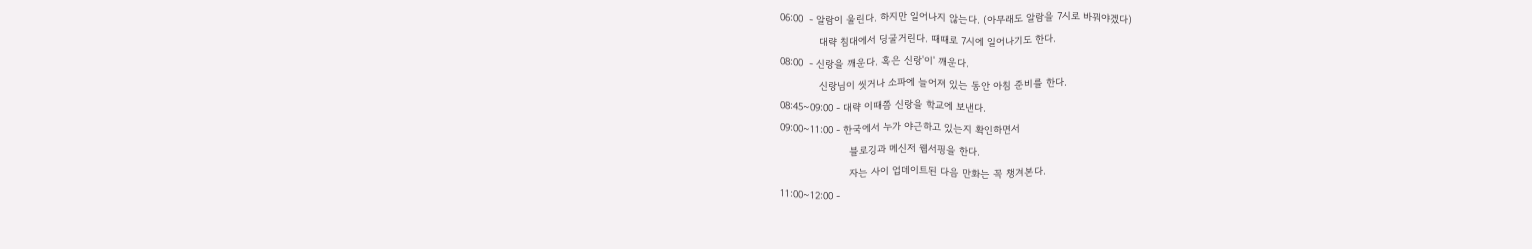06:00  - 알람이 울린다. 하지만 일어나지 않는다. (아무래도 알람을 7시로 바꿔야겠다)
             대략 침대에서 딩굴거린다. 때때로 7시에 일어나기도 한다.
08:00  - 신랑을 깨운다. 혹은 신랑'이' 깨운다.
             신랑님이 씻거나 소파에 늘어져 있는 동안 아침 준비를 한다.
08:45~09:00 - 대략 이때쯤 신랑을 학교에 보낸다.
09:00~11:00 - 한국에서 누가 야근하고 있는지 확인하면서
                       블로깅과 메신저 웹서핑을 한다.
                       자는 사이 업데이트된 다음 만화는 꼭 챙겨본다.
11:00~12:00 -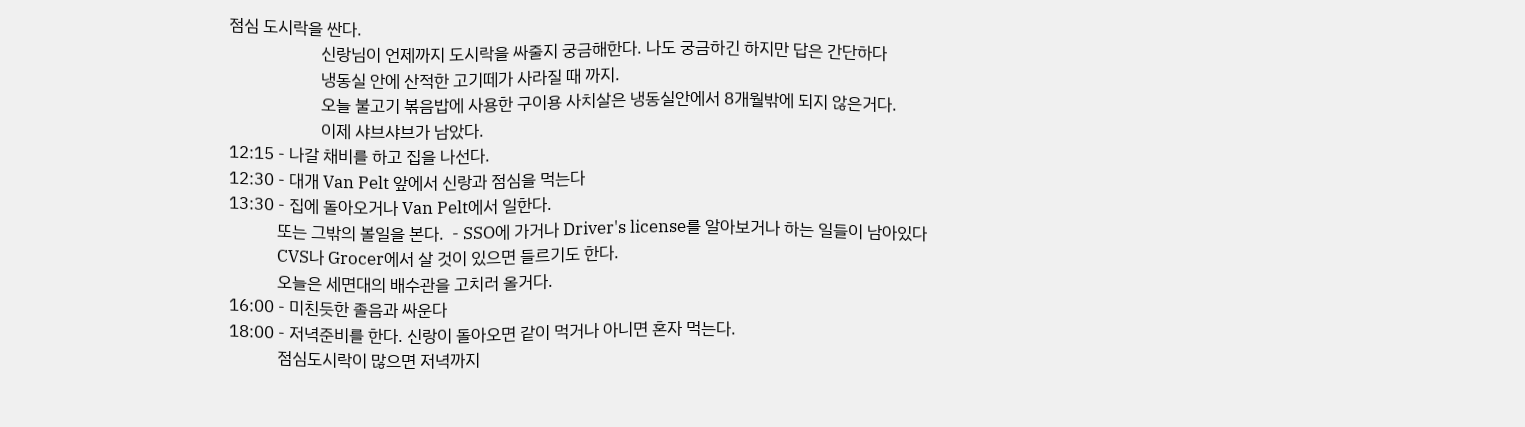점심 도시락을 싼다.
                       신랑님이 언제까지 도시락을 싸줄지 궁금해한다. 나도 궁금하긴 하지만 답은 간단하다
                       냉동실 안에 산적한 고기떼가 사라질 때 까지.
                       오늘 불고기 볶음밥에 사용한 구이용 사치살은 냉동실안에서 8개월밖에 되지 않은거다.
                       이제 샤브샤브가 남았다.
12:15 - 나갈 채비를 하고 집을 나선다.
12:30 - 대개 Van Pelt 앞에서 신랑과 점심을 먹는다
13:30 - 집에 돌아오거나 Van Pelt에서 일한다.
            또는 그밖의 볼일을 본다.  - SSO에 가거나 Driver's license를 알아보거나 하는 일들이 남아있다
            CVS나 Grocer에서 살 것이 있으면 들르기도 한다.
            오늘은 세면대의 배수관을 고치러 올거다.
16:00 - 미친듯한 졸음과 싸운다
18:00 - 저녁준비를 한다. 신랑이 돌아오면 같이 먹거나 아니면 혼자 먹는다.
            점심도시락이 많으면 저녁까지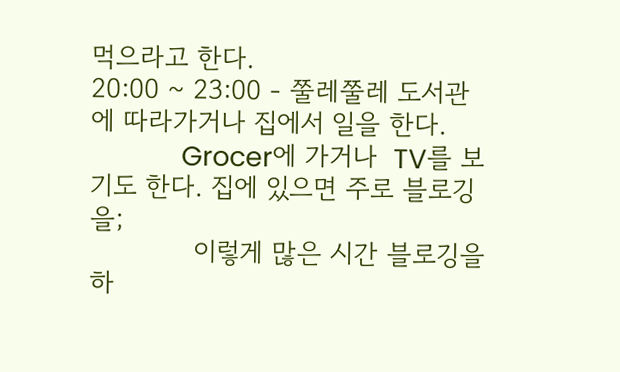먹으라고 한다.
20:00 ~ 23:00 - 쭐레쭐레 도서관에 따라가거나 집에서 일을 한다.
             Grocer에 가거나  TV를 보기도 한다. 집에 있으면 주로 블로깅을;
             이렇게 많은 시간 블로깅을 하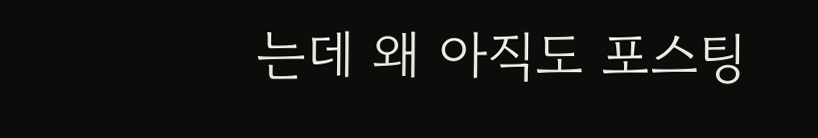는데 왜 아직도 포스팅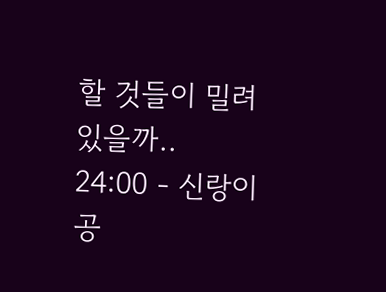할 것들이 밀려있을까..
24:00 - 신랑이 공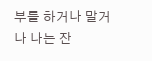부를 하거나 말거나 나는 잔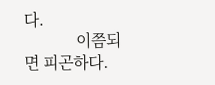다.
             이쯤되면 피곤하다.